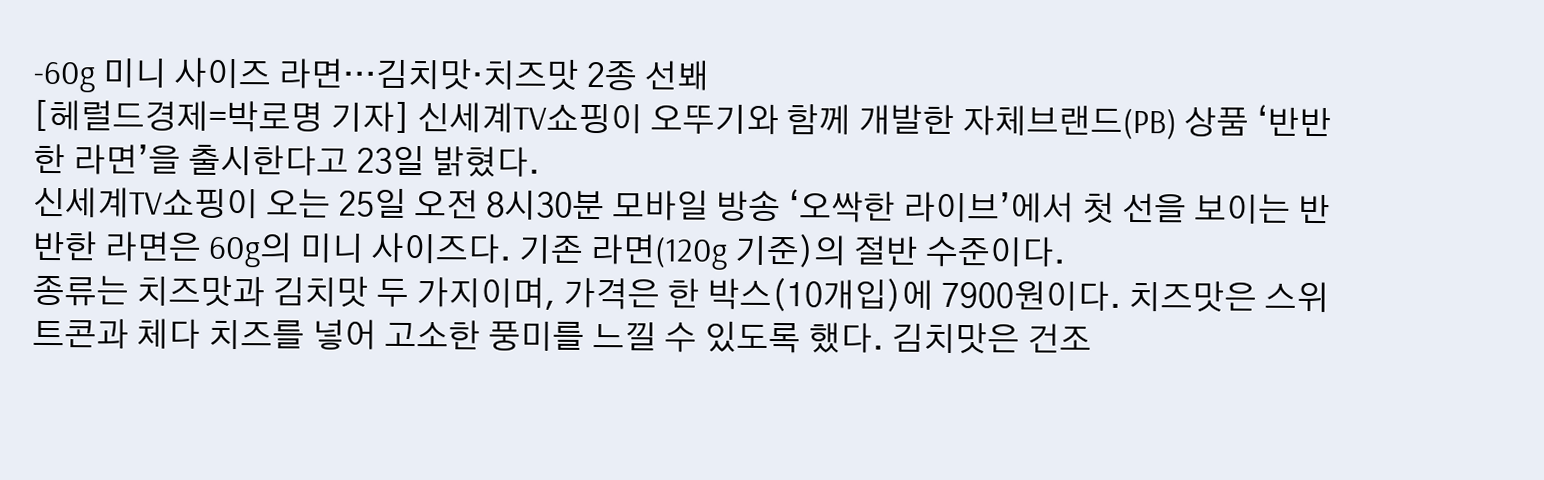-60g 미니 사이즈 라면…김치맛·치즈맛 2종 선봬
[헤럴드경제=박로명 기자] 신세계TV쇼핑이 오뚜기와 함께 개발한 자체브랜드(PB) 상품 ‘반반한 라면’을 출시한다고 23일 밝혔다.
신세계TV쇼핑이 오는 25일 오전 8시30분 모바일 방송 ‘오싹한 라이브’에서 첫 선을 보이는 반반한 라면은 60g의 미니 사이즈다. 기존 라면(120g 기준)의 절반 수준이다.
종류는 치즈맛과 김치맛 두 가지이며, 가격은 한 박스(10개입)에 7900원이다. 치즈맛은 스위트콘과 체다 치즈를 넣어 고소한 풍미를 느낄 수 있도록 했다. 김치맛은 건조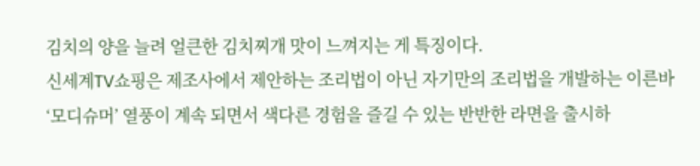김치의 양을 늘려 얼큰한 김치찌개 맛이 느껴지는 게 특징이다.
신세계TV쇼핑은 제조사에서 제안하는 조리법이 아닌 자기만의 조리법을 개발하는 이른바 ‘모디슈머’ 열풍이 계속 되면서 색다른 경험을 즐길 수 있는 반반한 라면을 출시하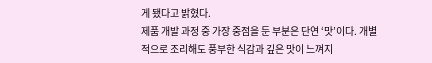게 됐다고 밝혔다.
제품 개발 과정 중 가장 중점을 둔 부분은 단연 ‘맛’이다. 개별적으로 조리해도 풍부한 식감과 깊은 맛이 느껴지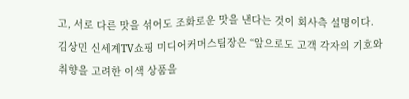고, 서로 다른 맛을 섞어도 조화로운 맛을 낸다는 것이 회사측 설명이다.
김상민 신세계TV쇼핑 미디어커머스팀장은 “앞으로도 고객 각자의 기호와 취향을 고려한 이색 상품을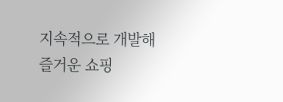지속적으로 개발해 즐거운 쇼핑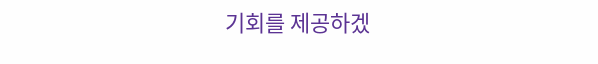기회를 제공하겠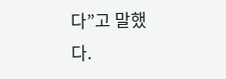다”고 말했다.